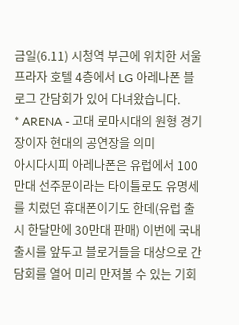금일(6.11) 시청역 부근에 위치한 서울 프라자 호텔 4층에서 LG 아레나폰 블로그 간담회가 있어 다녀왔습니다.
* ARENA - 고대 로마시대의 원형 경기장이자 현대의 공연장을 의미
아시다시피 아레나폰은 유럽에서 100만대 선주문이라는 타이틀로도 유명세를 치렀던 휴대폰이기도 한데(유럽 출시 한달만에 30만대 판매) 이번에 국내 출시를 앞두고 블로거들을 대상으로 간담회를 열어 미리 만져볼 수 있는 기회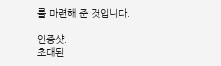를 마련해 준 것입니다.

인증샷.
초대된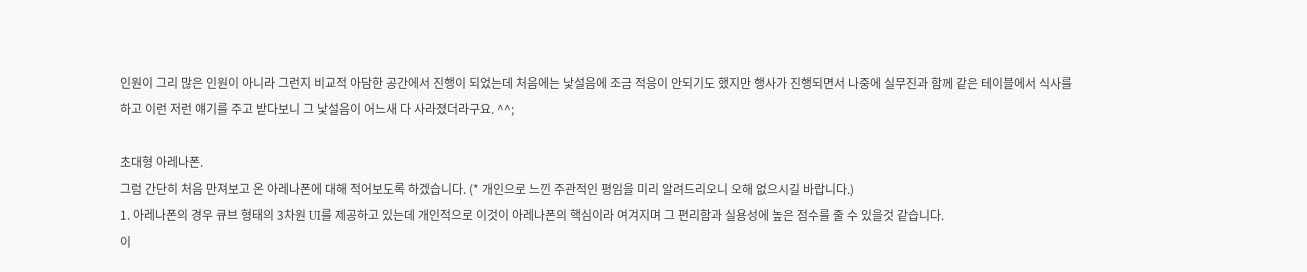인원이 그리 많은 인원이 아니라 그런지 비교적 아담한 공간에서 진행이 되었는데 처음에는 낯설음에 조금 적응이 안되기도 했지만 행사가 진행되면서 나중에 실무진과 함께 같은 테이블에서 식사를 하고 이런 저런 얘기를 주고 받다보니 그 낯설음이 어느새 다 사라졌더라구요. ^^;

초대형 아레나폰.
그럼 간단히 처음 만져보고 온 아레나폰에 대해 적어보도록 하겠습니다. (* 개인으로 느낀 주관적인 평임을 미리 알려드리오니 오해 없으시길 바랍니다.)
1. 아레나폰의 경우 큐브 형태의 3차원 UI를 제공하고 있는데 개인적으로 이것이 아레나폰의 핵심이라 여겨지며 그 편리함과 실용성에 높은 점수를 줄 수 있을것 같습니다.
이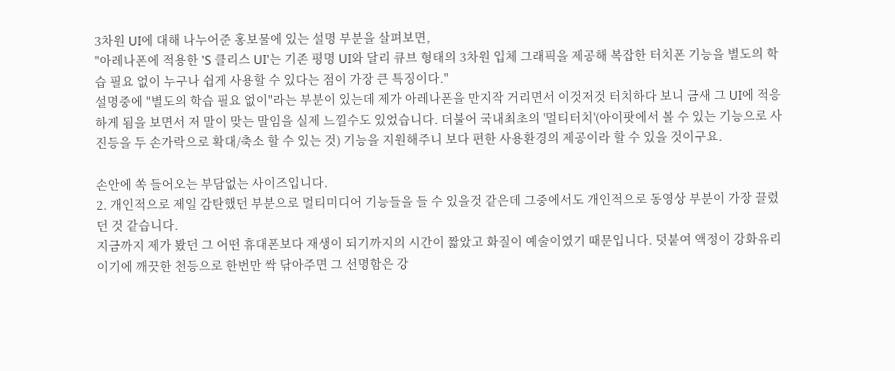3차원 UI에 대해 나누어준 홍보물에 있는 설명 부분을 살펴보면,
"아레나폰에 적용한 'S 클리스 UI'는 기존 평명 UI와 달리 큐브 형태의 3차원 입체 그래픽을 제공해 복잡한 터치폰 기능을 별도의 학습 필요 없이 누구나 쉽게 사용할 수 있다는 점이 가장 큰 특징이다."
설명중에 "별도의 학습 필요 없이"라는 부분이 있는데 제가 아레나폰을 만지작 거리면서 이것저것 터치하다 보니 금새 그 UI에 적응하게 됨을 보면서 저 말이 맞는 말임을 실제 느낄수도 있었습니다. 더불어 국내최초의 '멀티터치'(아이팟에서 볼 수 있는 기능으로 사진등을 두 손가락으로 확대/축소 할 수 있는 것) 기능을 지원해주니 보다 편한 사용환경의 제공이라 할 수 있을 것이구요.

손안에 쏙 들어오는 부담없는 사이즈입니다.
2. 개인적으로 제일 감탄했던 부분으로 멀티미디어 기능들을 들 수 있을것 같은데 그중에서도 개인적으로 동영상 부분이 가장 끌렸던 것 같습니다.
지금까지 제가 봤던 그 어떤 휴대폰보다 재생이 되기까지의 시간이 짧았고 화질이 예술이였기 때문입니다. 덧붙여 액정이 강화유리이기에 깨끗한 천등으로 한번만 싹 닦아주면 그 선명함은 강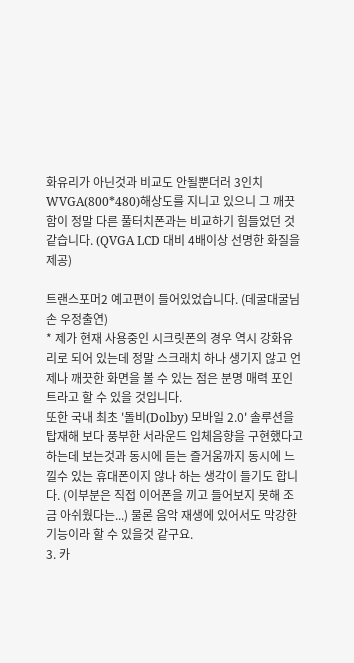화유리가 아닌것과 비교도 안될뿐더러 3인치 WVGA(800*480)해상도를 지니고 있으니 그 깨끗함이 정말 다른 풀터치폰과는 비교하기 힘들었던 것 같습니다. (QVGA LCD 대비 4배이상 선명한 화질을 제공)

트랜스포머2 예고편이 들어있었습니다. (데굴대굴님 손 우정출연)
* 제가 현재 사용중인 시크릿폰의 경우 역시 강화유리로 되어 있는데 정말 스크래치 하나 생기지 않고 언제나 깨끗한 화면을 볼 수 있는 점은 분명 매력 포인트라고 할 수 있을 것입니다.
또한 국내 최초 '돌비(Dolby) 모바일 2.0' 솔루션을 탑재해 보다 풍부한 서라운드 입체음향을 구현했다고 하는데 보는것과 동시에 듣는 즐거움까지 동시에 느낄수 있는 휴대폰이지 않나 하는 생각이 들기도 합니다. (이부분은 직접 이어폰을 끼고 들어보지 못해 조금 아쉬웠다는...) 물론 음악 재생에 있어서도 막강한 기능이라 할 수 있을것 같구요.
3. 카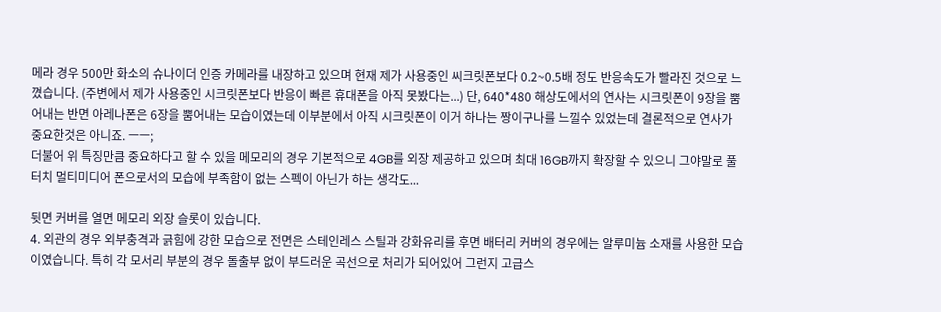메라 경우 500만 화소의 슈나이더 인증 카메라를 내장하고 있으며 현재 제가 사용중인 씨크릿폰보다 0.2~0.5배 정도 반응속도가 빨라진 것으로 느꼈습니다. (주변에서 제가 사용중인 시크릿폰보다 반응이 빠른 휴대폰을 아직 못봤다는...) 단, 640*480 해상도에서의 연사는 시크릿폰이 9장을 뿜어내는 반면 아레나폰은 6장을 뿜어내는 모습이였는데 이부분에서 아직 시크릿폰이 이거 하나는 짱이구나를 느낄수 있었는데 결론적으로 연사가 중요한것은 아니죠. ㅡㅡ;
더불어 위 특징만큼 중요하다고 할 수 있을 메모리의 경우 기본적으로 4GB를 외장 제공하고 있으며 최대 16GB까지 확장할 수 있으니 그야말로 풀터치 멀티미디어 폰으로서의 모습에 부족함이 없는 스펙이 아닌가 하는 생각도...

뒷면 커버를 열면 메모리 외장 슬롯이 있습니다.
4. 외관의 경우 외부충격과 긁힘에 강한 모습으로 전면은 스테인레스 스틸과 강화유리를 후면 배터리 커버의 경우에는 알루미늄 소재를 사용한 모습이였습니다. 특히 각 모서리 부분의 경우 돌출부 없이 부드러운 곡선으로 처리가 되어있어 그런지 고급스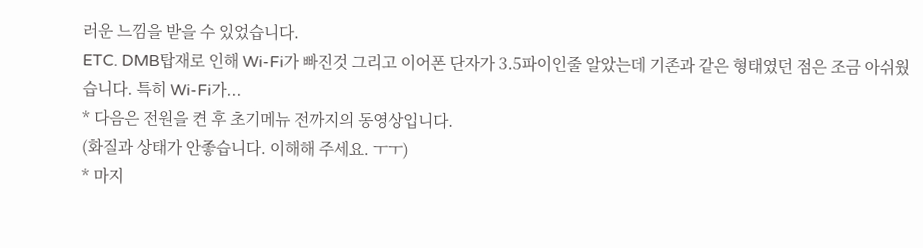러운 느낌을 받을 수 있었습니다.
ETC. DMB탑재로 인해 Wi-Fi가 빠진것 그리고 이어폰 단자가 3.5파이인줄 알았는데 기존과 같은 형태였던 점은 조금 아쉬웠습니다. 특히 Wi-Fi가...
* 다음은 전원을 켠 후 초기메뉴 전까지의 동영상입니다.
(화질과 상태가 안좋습니다. 이해해 주세요. ㅜㅜ)
* 마지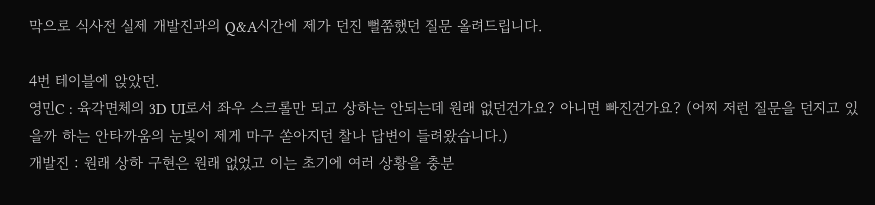막으로 식사전 실제 개발진과의 Q&A시간에 제가 던진 뻘쭘했던 질문 올려드립니다.

4번 테이블에 앉았던.
영민C : 육각면체의 3D UI로서 좌우 스크롤만 되고 상하는 안되는데 원래 없던건가요? 아니면 빠진건가요? (어찌 저런 질문을 던지고 있을까 하는 안타까움의 눈빛이 제게 마구 쏟아지던 찰나 답변이 들려왔습니다.)
개발진 : 원래 상하 구현은 원래 없었고 이는 초기에 여러 상황을 충분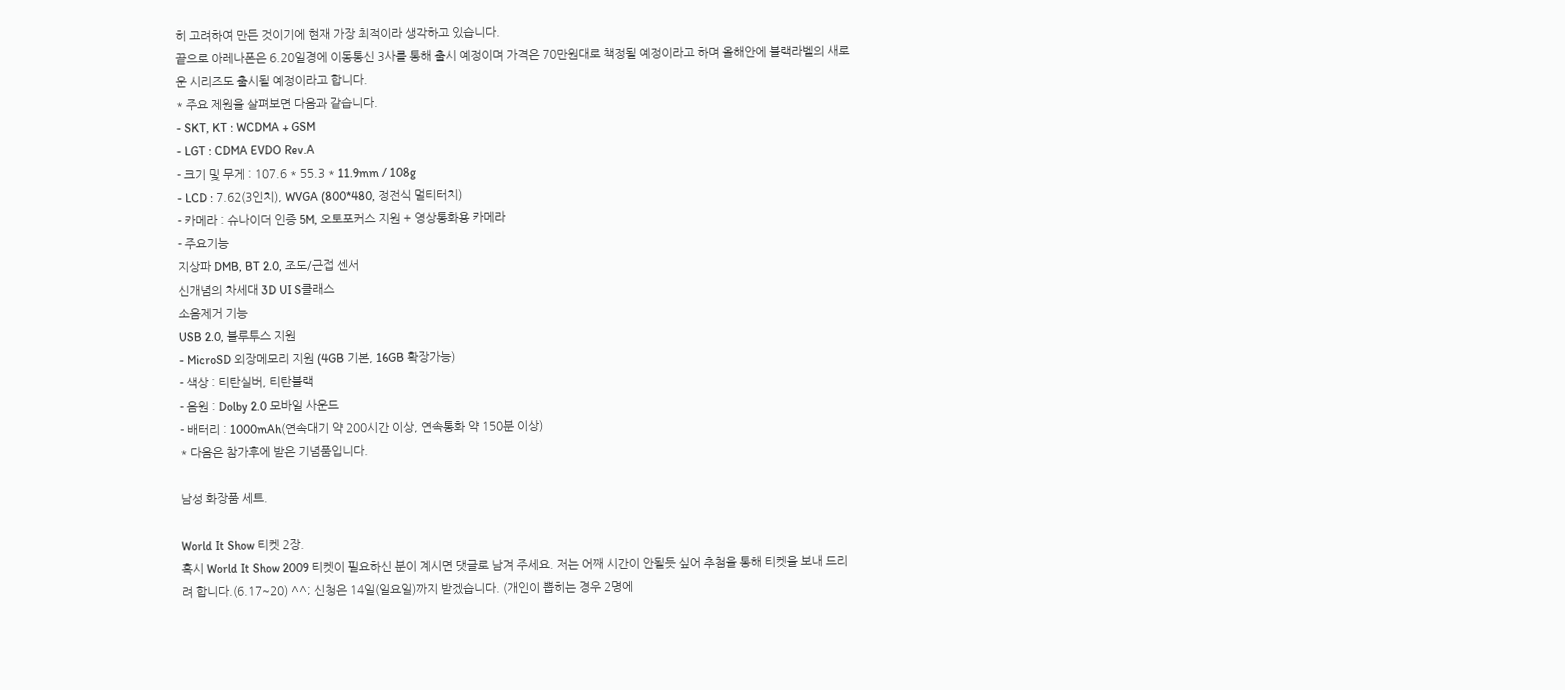히 고려하여 만든 것이기에 현재 가장 최적이라 생각하고 있습니다.
끝으로 아레나폰은 6.20일경에 이동통신 3사를 통해 출시 예정이며 가격은 70만원대로 책정될 예정이라고 하며 올해안에 블랙라벨의 새로운 시리즈도 출시될 예정이라고 합니다.
* 주요 제원을 살펴보면 다음과 같습니다.
- SKT, KT : WCDMA + GSM
- LGT : CDMA EVDO Rev.A
- 크기 및 무게 : 107.6 * 55.3 * 11.9mm / 108g
- LCD : 7.62(3인치), WVGA (800*480, 정전식 멀티터치)
- 카메라 : 슈나이더 인증 5M, 오토포커스 지원 + 영상통화용 카메라
- 주요기능
지상파 DMB, BT 2.0, 조도/근접 센서
신개념의 차세대 3D UI S클래스
소음제거 기능
USB 2.0, 블루투스 지원
- MicroSD 외장메모리 지원 (4GB 기본, 16GB 확장가능)
- 색상 : 티탄실버, 티탄블랙
- 음원 : Dolby 2.0 모바일 사운드
- 배터리 : 1000mAh(연속대기 약 200시간 이상, 연속통화 약 150분 이상)
* 다음은 참가후에 받은 기념품입니다.

남성 화장품 세트.

World It Show 티켓 2장.
혹시 World It Show 2009 티켓이 필요하신 분이 계시면 댓글로 남겨 주세요. 저는 어째 시간이 안될듯 싶어 추첨을 통해 티켓을 보내 드리려 합니다.(6.17~20) ^^; 신청은 14일(일요일)까지 받겠습니다. (개인이 뽑히는 경우 2명에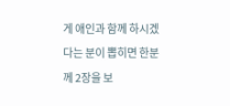게 애인과 함께 하시겠다는 분이 뽑히면 한분께 2장을 보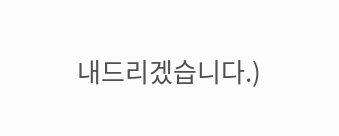내드리겠습니다.)